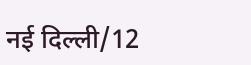नई दिल्ली/12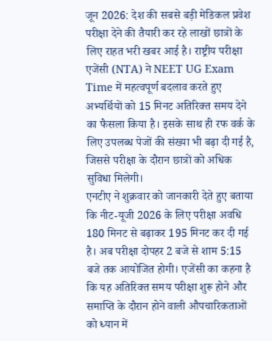जून 2026: देश की सबसे बड़ी मेडिकल प्रवेश परीक्षा देने की तैयारी कर रहे लाखों छात्रों के लिए राहत भरी खबर आई है। राष्ट्रीय परीक्षा एजेंसी (NTA) ने NEET UG Exam Time में महत्वपूर्ण बदलाव करते हुए अभ्यर्थियों को 15 मिनट अतिरिक्त समय देने का फैसला किया है। इसके साथ ही रफ वर्क के लिए उपलब्ध पेजों की संख्या भी बढ़ा दी गई है, जिससे परीक्षा के दौरान छात्रों को अधिक सुविधा मिलेगी।
एनटीए ने शुक्रवार को जानकारी देते हुए बताया कि नीट-यूजी 2026 के लिए परीक्षा अवधि 180 मिनट से बढ़ाकर 195 मिनट कर दी गई है। अब परीक्षा दोपहर 2 बजे से शाम 5:15 बजे तक आयोजित होगी। एजेंसी का कहना है कि यह अतिरिक्त समय परीक्षा शुरू होने और समाप्ति के दौरान होने वाली औपचारिकताओं को ध्यान में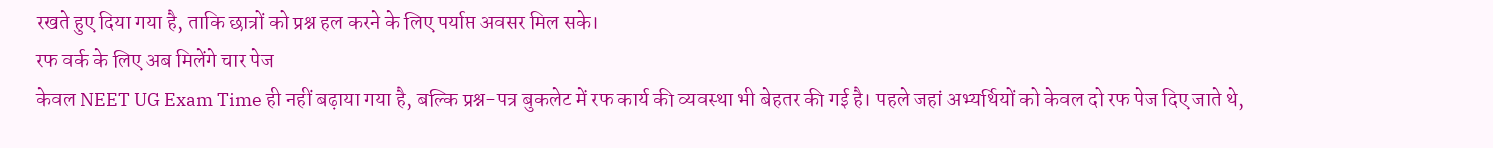रखते हुए दिया गया है, ताकि छात्रों को प्रश्न हल करने के लिए पर्याप्त अवसर मिल सके।
रफ वर्क के लिए अब मिलेंगे चार पेज
केवल NEET UG Exam Time ही नहीं बढ़ाया गया है, बल्कि प्रश्न-पत्र बुकलेट में रफ कार्य की व्यवस्था भी बेहतर की गई है। पहले जहां अभ्यर्थियों को केवल दो रफ पेज दिए जाते थे,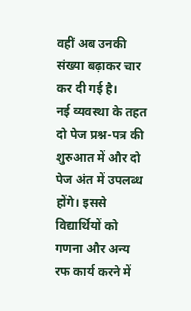वहीं अब उनकी संख्या बढ़ाकर चार कर दी गई है।
नई व्यवस्था के तहत दो पेज प्रश्न-पत्र की शुरुआत में और दो पेज अंत में उपलब्ध होंगे। इससे विद्यार्थियों को गणना और अन्य रफ कार्य करने में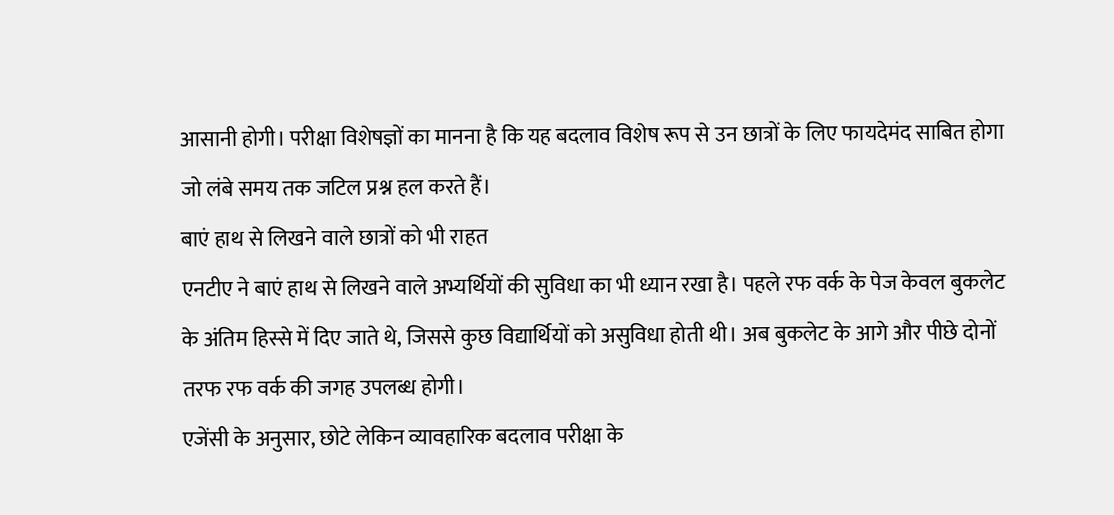आसानी होगी। परीक्षा विशेषज्ञों का मानना है कि यह बदलाव विशेष रूप से उन छात्रों के लिए फायदेमंद साबित होगा जो लंबे समय तक जटिल प्रश्न हल करते हैं।
बाएं हाथ से लिखने वाले छात्रों को भी राहत
एनटीए ने बाएं हाथ से लिखने वाले अभ्यर्थियों की सुविधा का भी ध्यान रखा है। पहले रफ वर्क के पेज केवल बुकलेट के अंतिम हिस्से में दिए जाते थे, जिससे कुछ विद्यार्थियों को असुविधा होती थी। अब बुकलेट के आगे और पीछे दोनों तरफ रफ वर्क की जगह उपलब्ध होगी।
एजेंसी के अनुसार, छोटे लेकिन व्यावहारिक बदलाव परीक्षा के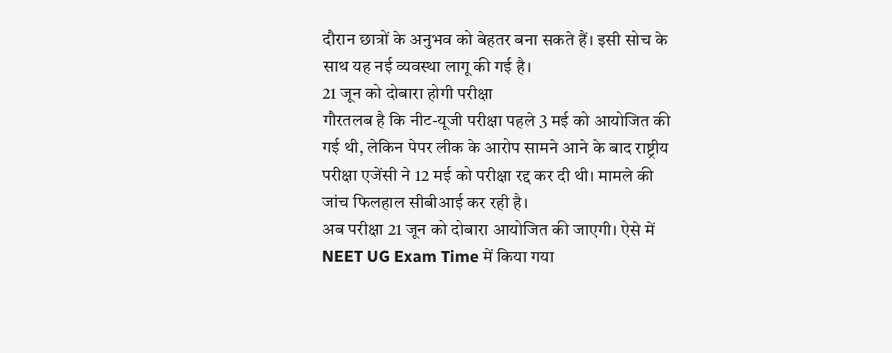दौरान छात्रों के अनुभव को बेहतर बना सकते हैं। इसी सोच के साथ यह नई व्यवस्था लागू की गई है।
21 जून को दोबारा होगी परीक्षा
गौरतलब है कि नीट-यूजी परीक्षा पहले 3 मई को आयोजित की गई थी, लेकिन पेपर लीक के आरोप सामने आने के बाद राष्ट्रीय परीक्षा एजेंसी ने 12 मई को परीक्षा रद्द कर दी थी। मामले की जांच फिलहाल सीबीआई कर रही है।
अब परीक्षा 21 जून को दोबारा आयोजित की जाएगी। ऐसे में NEET UG Exam Time में किया गया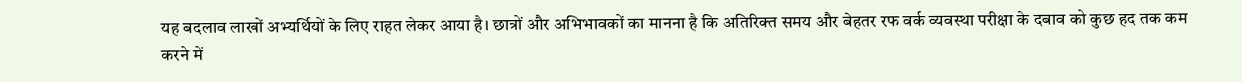यह बदलाव लाखों अभ्यर्थियों के लिए राहत लेकर आया है। छात्रों और अभिभावकों का मानना है कि अतिरिक्त समय और बेहतर रफ वर्क व्यवस्था परीक्षा के दबाव को कुछ हद तक कम करने में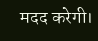मदद करेगी।